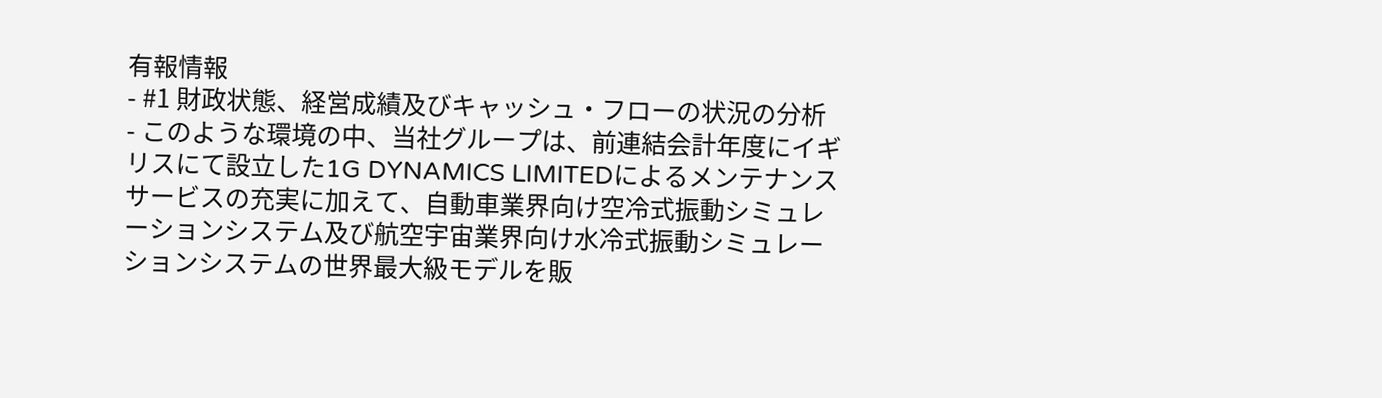有報情報
- #1 財政状態、経営成績及びキャッシュ・フローの状況の分析
- このような環境の中、当社グループは、前連結会計年度にイギリスにて設立した1G DYNAMICS LIMITEDによるメンテナンスサービスの充実に加えて、自動車業界向け空冷式振動シミュレーションシステム及び航空宇宙業界向け水冷式振動シミュレーションシステムの世界最大級モデルを販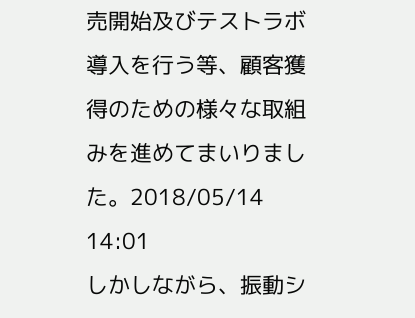売開始及びテストラボ導入を行う等、顧客獲得のための様々な取組みを進めてまいりました。2018/05/14 14:01
しかしながら、振動シ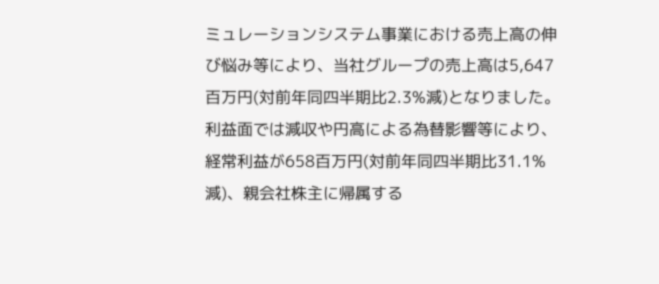ミュレーションシステム事業における売上高の伸び悩み等により、当社グループの売上高は5,647百万円(対前年同四半期比2.3%減)となりました。利益面では減収や円高による為替影響等により、経常利益が658百万円(対前年同四半期比31.1%減)、親会社株主に帰属する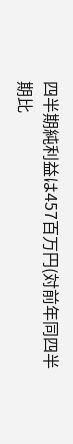四半期純利益は457百万円(対前年同四半期比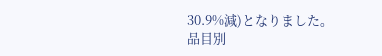30.9%減)となりました。
品目別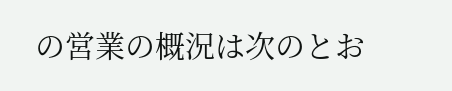の営業の概況は次のとお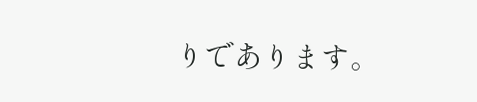りであります。